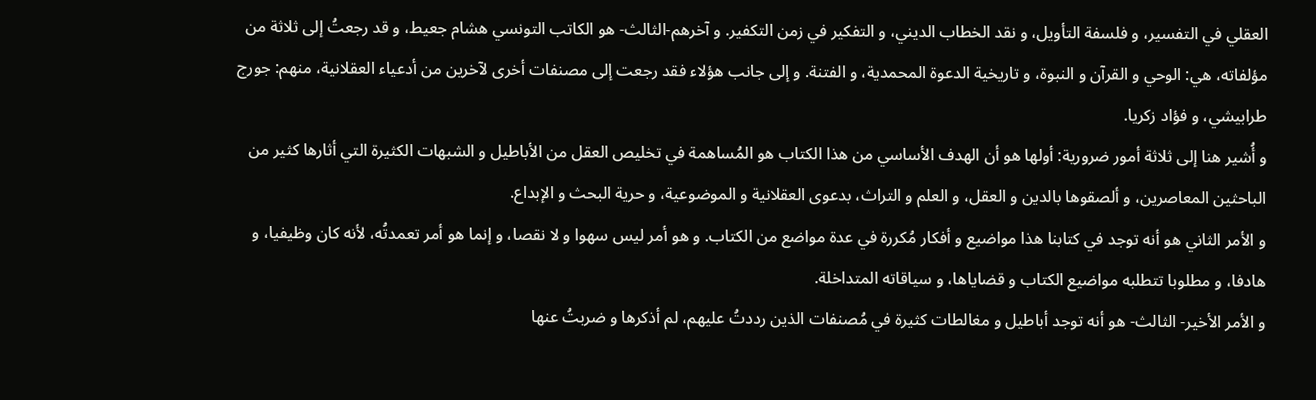العقلي في التفسير، و فلسفة التأويل، و نقد الخطاب الديني، و التفكير في زمن التكفير. و آخرهم-الثالث- هو الكاتب التونسي هشام جعيط، و قد رجعتُ إلى ثلاثة من مؤلفاته، هي: الوحي و القرآن و النبوة، و تاريخية الدعوة المحمدية، و الفتنة. و إلى جانب هؤلاء فقد رجعت إلى مصنفات أخرى لآخرين من أدعياء العقلانية، منهم: جورج طرابيشي، و فؤاد زكريا.
و أُشير هنا إلى ثلاثة أمور ضرورية: أولها هو أن الهدف الأساسي من هذا الكتاب هو المُساهمة في تخليص العقل من الأباطيل و الشبهات الكثيرة التي أثارها كثير من الباحثين المعاصرين، و ألصقوها بالدين و العقل، و العلم و التراث، بدعوى العقلانية و الموضوعية، و حرية البحث و الإبداع.
و الأمر الثاني هو أنه توجد في كتابنا هذا مواضيع و أفكار مُكررة في عدة مواضع من الكتاب. و هو أمر ليس سهوا و لا نقصا، و إنما هو أمر تعمدتُه، لأنه كان وظيفيا، و هادفا، و مطلوبا تتطلبه مواضيع الكتاب و قضاياها، و سياقاته المتداخلة.
و الأمر الأخير- الثالث- هو أنه توجد أباطيل و مغالطات كثيرة في مُصنفات الذين رددتُ عليهم، لم أذكرها و ضربتُ عنها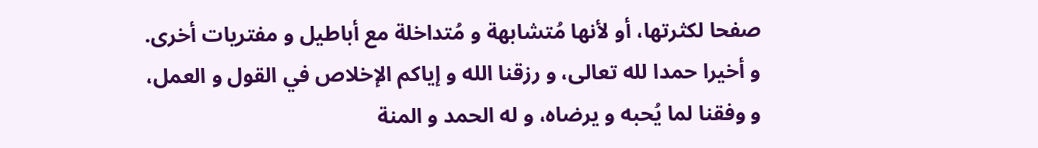صفحا لكثرتها، أو لأنها مُتشابهة و مُتداخلة مع أباطيل و مفتريات أخرى.
و أخيرا حمدا لله تعالى، و رزقنا الله و إياكم الإخلاص في القول و العمل، و وفقنا لما يُحبه و يرضاه، و له الحمد و المنة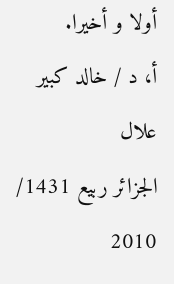أولا و أخيرا.
أ، د / خالد كبير علال
الجزائر ربيع 1431/ 2010